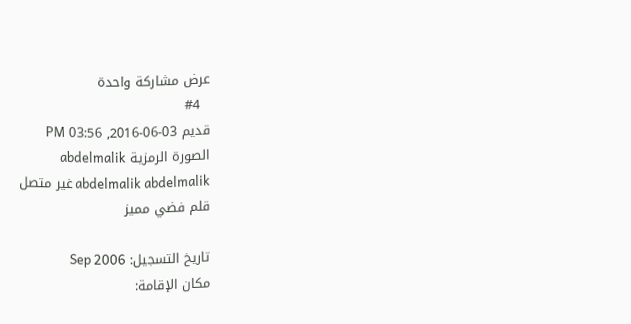عرض مشاركة واحدة
  #4
قديم 03-06-2016, 03:56 PM
الصورة الرمزية abdelmalik
abdelmalik abdelmalik غير متصل
قلم فضي مميز

تاريخ التسجيل: Sep 2006
مكان الإقامة: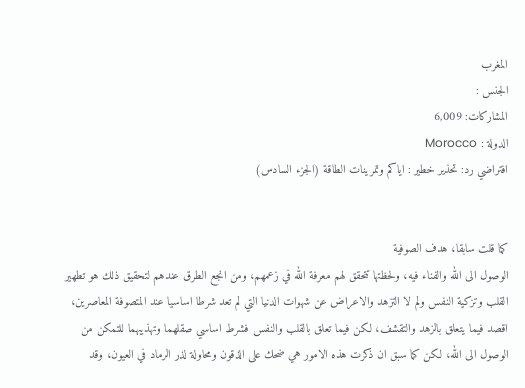المغرب
الجنس :
المشاركات: 6,009
الدولة : Morocco
افتراضي رد: تحذير خطير : اياكم وتمرينات الطاقة (الجزء السادس)


كما قلت سابقا، هدف الصوفية
الوصول الى الله والفناء فيه، ولحظتها تتحقق لهم معرفة الله في زعمهم، ومن انجع الطرق عندهم لتحقيق ذلك هو تطهير القلب وتزكية النفس ولم لا التزهد والاعراض عن شهوات الدنيا التي لم تعد شرطا اساسيا عند المتصوفة المعاصرين، اقصد فيما يتعلق بالزهد والتقشف، لكن فيما تعلق بالقلب والنفس فشرط اساسي صقلهما وتهذيبهما للتمكن من الوصول الى الله، لكن كما سبق ان ذكرت هذه الامور هي ضحك على الذقون ومحاولة لذر الرماد في العيون، وقد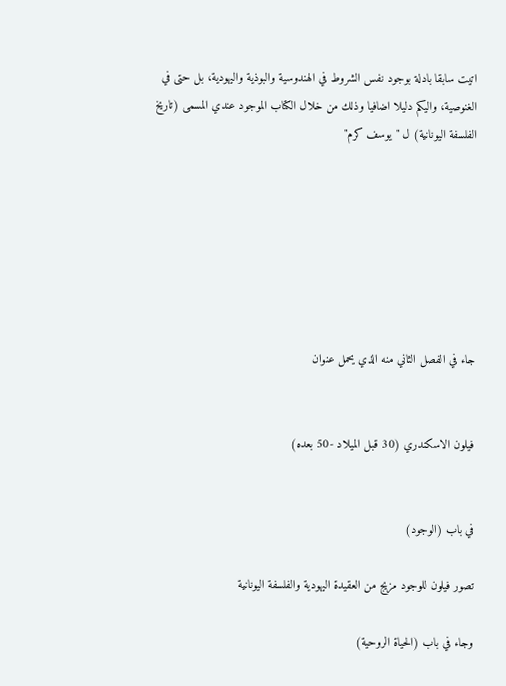اتيت سابقا بادلة بوجود نفس الشروط في الهندوسية والبوذية واليهودية، بل حتى في الغنوصية، واليكم دليلا اضافيا وذلك من خلال الكتاب الموجود عندي المسمى (تاريخ الفلسفة اليونانية) ل "يوسف كرم"







جاء في الفصل الثاني منه الذي يحمل عنوان


فيلون الاسكندري (30 قبل الميلاد -50 بعده)


في باب (الوجود)

تصور فيلون للوجود مزيج من العقيدة اليهودية والفلسفة اليونانية

وجاء في باب (الحياة الروحية)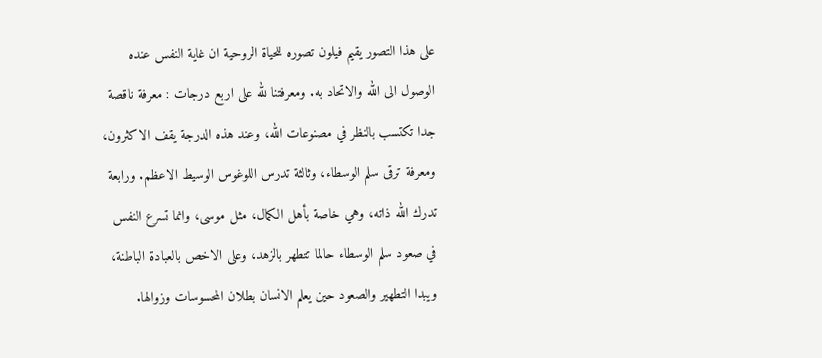على هذا التصور يقيم فيلون تصوره للحياة الروحية ان غاية النفس عنده
الوصول الى الله والاتحاد به. ومعرفتنا لله على اربع درجات : معرفة ناقصة
جدا تكتسب بالنظر في مصنوعات الله، وعند هذه الدرجة يقف الاكثرون،
ومعرفة ترقى سلم الوسطاء، وثالثة تدرس اللوغوس الوسيط الاعظم. ورابعة
تدرك الله ذاته، وهي خاصة بأهل الكمال، مثل موسى، وانما تسرع النفس
في صعود سلم الوسطاء حالما تتطهر بالزهد، وعلى الاخص بالعبادة الباطنة،
ويبدا التطهير والصعود حين يعلم الانسان بطلان المحسوسات وزوالها.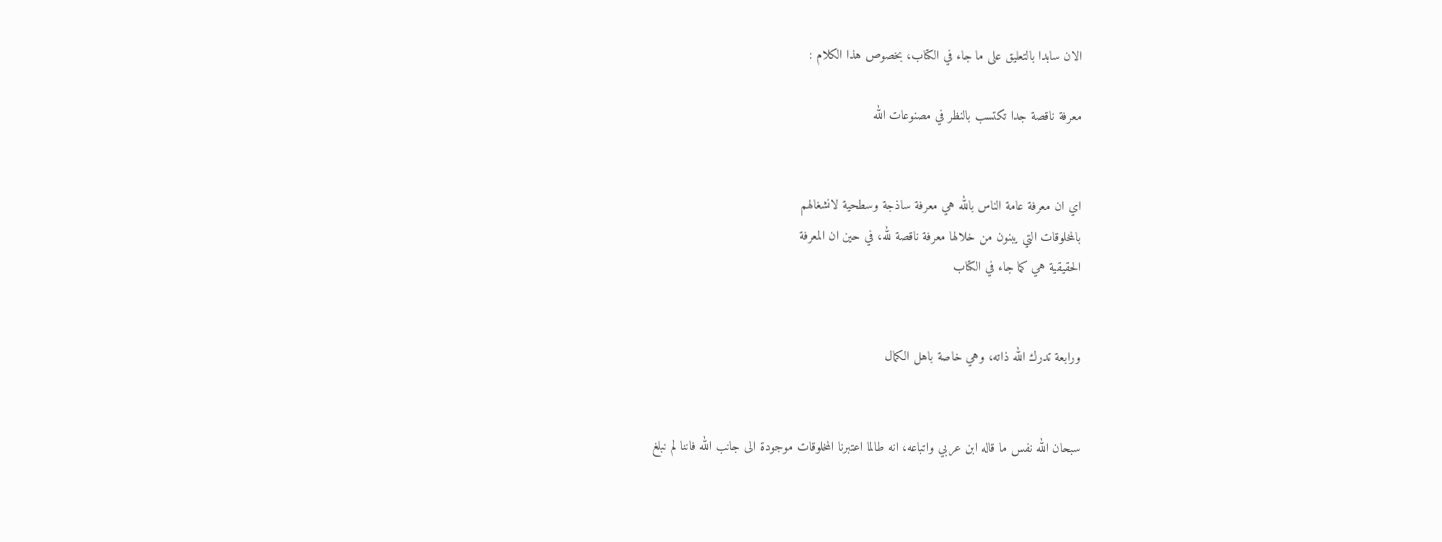الان سابدا بالتعليق على ما جاء في الكتاب، بخصوص هذا الكلام :

معرفة ناقصة جدا تكتسب بالنظر في مصنوعات الله


اي ان معرفة عامة الناس بالله هي معرفة ساذجة وسطحية لانشغالهم
بالمخلوقات التي يبنون من خلالها معرفة ناقصة لله، في حين ان المعرفة
الحقيقية هي كما جاء في الكتاب


ورابعة تدرك الله ذاته، وهي خاصة باهل الكمال


سبحان الله نفس ما قاله ابن عربي واتباعه، انه طالما اعتبرنا المخلوقات موجودة الى جانب الله فاننا لم نبلغ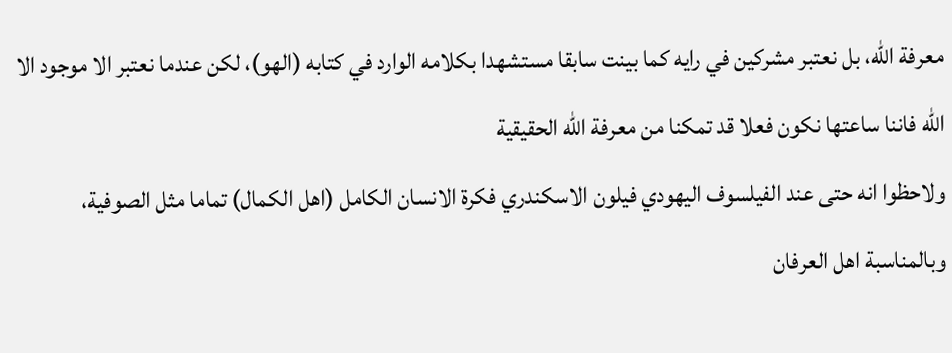معرفة الله، بل نعتبر مشركين في رايه كما بينت سابقا مستشهدا بكلامه الوارد في كتابه (الهو)، لكن عندما نعتبر الا موجود الا الله فاننا ساعتها نكون فعلا قد تمكنا من معرفة الله الحقيقية
ولاحظوا انه حتى عند الفيلسوف اليهودي فيلون الاسكندري فكرة الانسان الكامل (اهل الكمال) تماما مثل الصوفية، وبالمناسبة اهل العرفان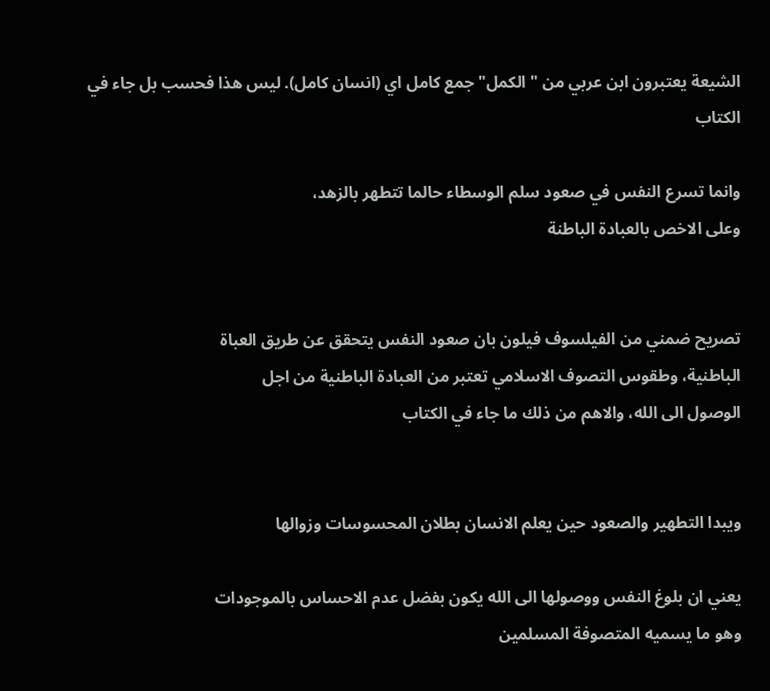الشيعة يعتبرون ابن عربي من "الكمل" جمع كامل اي (انسان كامل). ليس هذا فحسب بل جاء في الكتاب

وانما تسرع النفس في صعود سلم الوسطاء حالما تتطهر بالزهد،
وعلى الاخص بالعبادة الباطنة


تصريح ضمني من الفيلسوف فيلون بان صعود النفس يتحقق عن طريق العباة
الباطنية، وطقوس التصوف الاسلامي تعتبر من العبادة الباطنية من اجل
الوصول الى الله، والاهم من ذلك ما جاء في الكتاب


ويبدا التطهير والصعود حين يعلم الانسان بطلان المحسوسات وزوالها

يعني ان بلوغ النفس ووصولها الى الله يكون بفضل عدم الاحساس بالموجودات
وهو ما يسميه المتصوفة المسلمين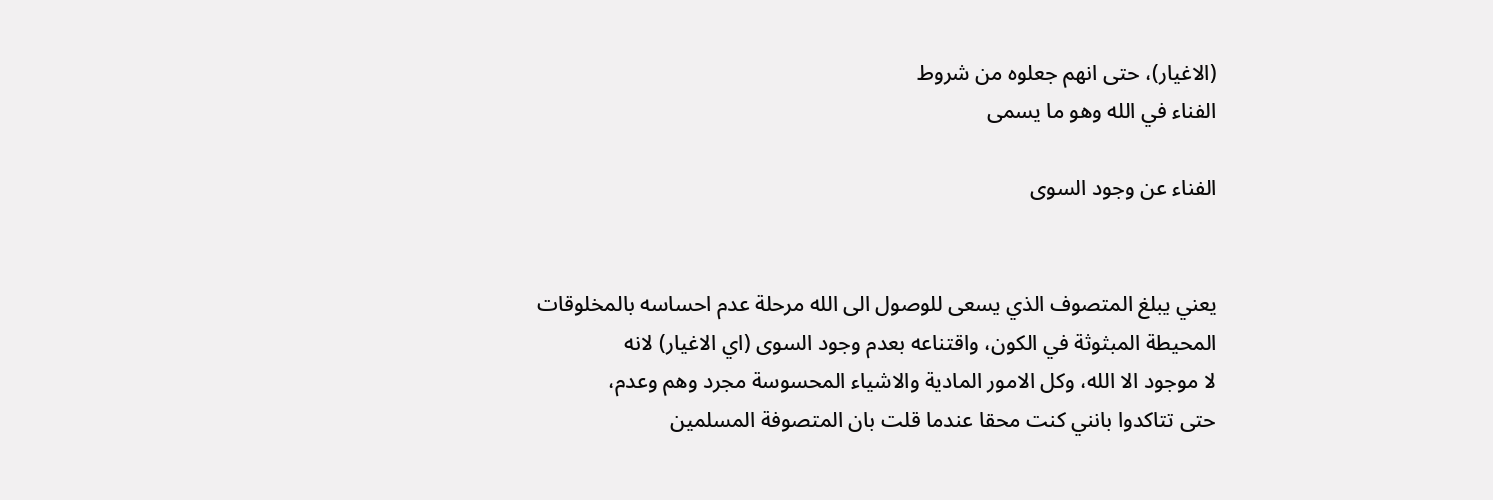(الاغيار)، حتى انهم جعلوه من شروط
الفناء في الله وهو ما يسمى

الفناء عن وجود السوى


يعني يبلغ المتصوف الذي يسعى للوصول الى الله مرحلة عدم احساسه بالمخلوقات
المحيطة المبثوثة في الكون، واقتناعه بعدم وجود السوى (اي الاغيار) لانه
لا موجود الا الله، وكل الامور المادية والاشياء المحسوسة مجرد وهم وعدم،
حتى تتاكدوا بانني كنت محقا عندما قلت بان المتصوفة المسلمين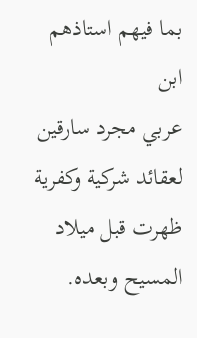بما فيهم استاذهم
ابن
عربي مجرد سارقين لعقائد شركية وكفرية ظهرت قبل ميلاد المسيح وبعده.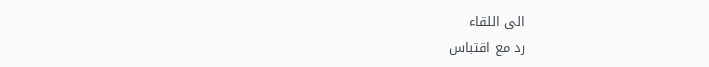الى اللقاء
رد مع اقتباس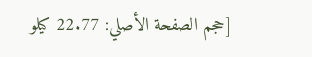[حجم الصفحة الأصلي: 22.77 كيلو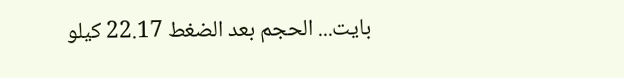بايت... الحجم بعد الضغط 22.17 كيلو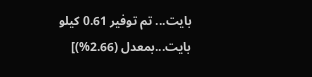بايت... تم توفير 0.61 كيلو بايت...بمعدل (2.66%)]